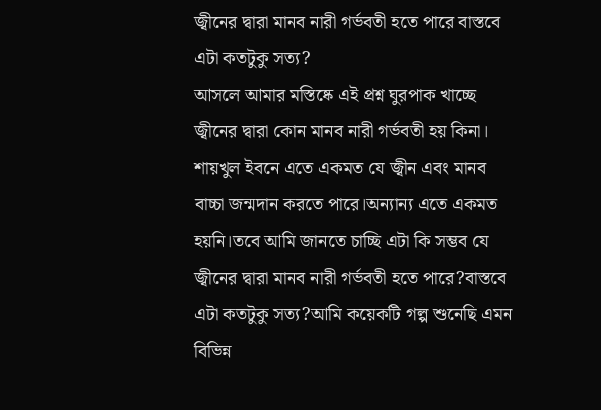জ্বীনের দ্বারা মানব নারী গর্ভবতী হতে পারে বাস্তবে এটা কতটুকু সত্য?
আসলে আমার মস্তিষ্কে এই প্রশ্ন ঘুরপাক খাচ্ছে জ্বীনের দ্বারা কোন মানব নারী গর্ভবতী হয় কিনা। শায়খুল ইবনে এতে একমত যে জ্বীন এবং মানব বাচ্চা জন্মদান করতে পারে।অন্যান্য এতে একমত হয়নি।তবে আমি জানতে চাচ্ছি এটা কি সম্ভব যে জ্বীনের দ্বারা মানব নারী গর্ভবতী হতে পারে?বাস্তবে এটা কতটুকু সত্য?আমি কয়েকটি গল্প শুনেছি এমন বিভিন্ন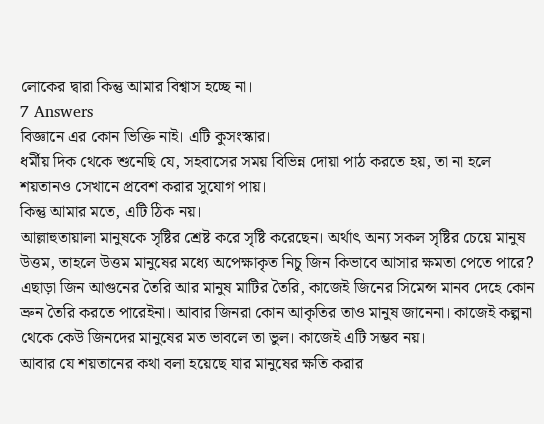লোকের দ্বারা কিন্তু আমার বিশ্বাস হচ্ছে না।
7 Answers
বিজ্ঞানে এর কোন ভিক্তি নাই। এটি কুসংস্কার।
ধর্মীয় দিক থেকে শুনেছি যে, সহবাসের সময় বিভিন্ন দোয়া পাঠ করতে হয়, তা না হলে শয়তানও সেখানে প্রবেশ করার সুযোগ পায়।
কিন্তু আমার মতে, এটি ঠিক নয়।
আল্লাহুতায়ালা মানুষকে সৃষ্টির শ্রেষ্ট করে সৃষ্টি করেছেন। অর্থাৎ অন্য সকল সৃষ্টির চেয়ে মানুষ উত্তম, তাহলে উত্তম মানুষের মধ্যে অপেক্ষাকৃত নিচু জিন কিভাবে আসার ক্ষমতা পেতে পারে? এছাড়া জিন আগুনের তৈরি আর মানুষ মাটির তৈরি, কাজেই জিনের সিমেন্স মানব দেহে কোন ভ্রুন তৈরি করতে পারেইনা। আবার জিনরা কোন আকৃতির তাও মানুষ জানেনা। কাজেই কল্পনা থেকে কেউ জিনদের মানুষের মত ভাবলে তা ভুল। কাজেই এটি সম্ভব নয়।
আবার যে শয়তানের কথা বলা হয়েছে যার মানুষের ক্ষতি করার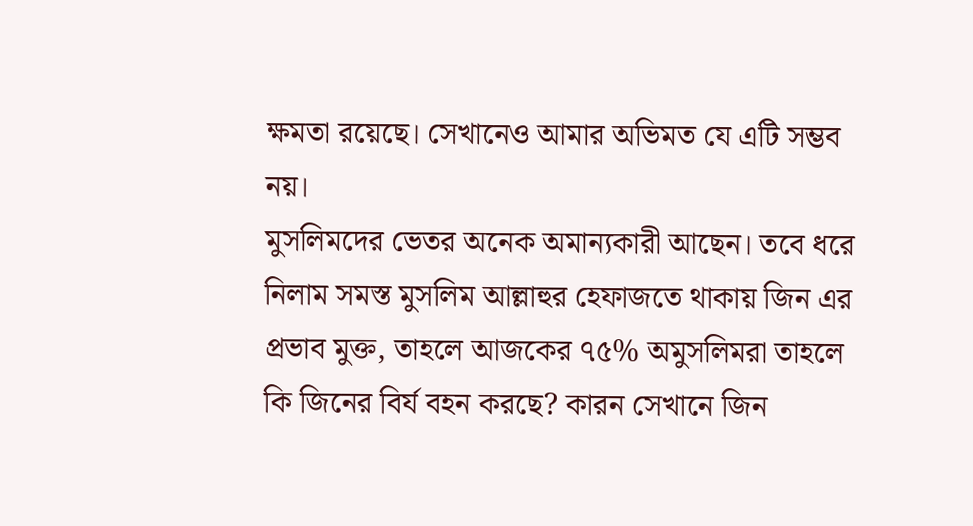ক্ষমতা রয়েছে। সেখানেও আমার অভিমত যে এটি সম্ভব নয়।
মুসলিমদের ভেতর অনেক অমান্যকারী আছেন। তবে ধরে নিলাম সমস্ত মুসলিম আল্লাহুর হেফাজতে থাকায় জিন এর প্রভাব মুক্ত, তাহলে আজকের ৭৫% অমুসলিমরা তাহলে কি জিনের বির্য বহন করছে? কারন সেখানে জিন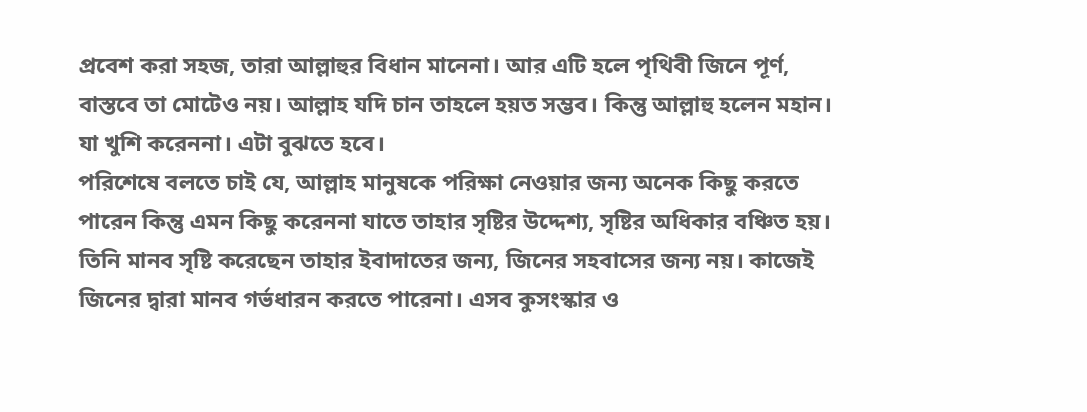প্রবেশ করা সহজ, তারা আল্লাহুর বিধান মানেনা। আর এটি হলে পৃথিবী জিনে পূর্ণ, বাস্তবে তা মোটেও নয়। আল্লাহ যদি চান তাহলে হয়ত সম্ভব। কিন্তু আল্লাহু হলেন মহান। যা খুশি করেননা। এটা বুঝতে হবে।
পরিশেষে বলতে চাই যে, আল্লাহ মানুষকে পরিক্ষা নেওয়ার জন্য অনেক কিছু করতে পারেন কিন্তু এমন কিছু করেননা যাতে তাহার সৃষ্টির উদ্দেশ্য, সৃষ্টির অধিকার বঞ্চিত হয়। তিনি মানব সৃষ্টি করেছেন তাহার ইবাদাতের জন্য, জিনের সহবাসের জন্য নয়। কাজেই জিনের দ্বারা মানব গর্ভধারন করতে পারেনা। এসব কুসংস্কার ও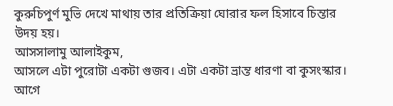কুরুচিপুর্ণ মুভি দেখে মাথায় তার প্রতিক্রিয়া ঘোরার ফল হিসাবে চিন্তার উদয় হয়।
আসসালামু আলাইকুম,
আসলে এটা পুরোটা একটা গুজব। এটা একটা ভ্রান্ত ধারণা বা কুসংস্কার। আগে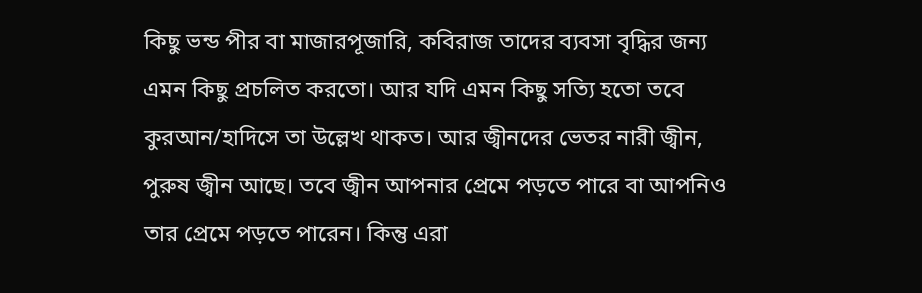কিছু ভন্ড পীর বা মাজারপূজারি, কবিরাজ তাদের ব্যবসা বৃদ্ধির জন্য এমন কিছু প্রচলিত করতো। আর যদি এমন কিছু সত্যি হতো তবে কুরআন/হাদিসে তা উল্লেখ থাকত। আর জ্বীনদের ভেতর নারী জ্বীন, পুরুষ জ্বীন আছে। তবে জ্বীন আপনার প্রেমে পড়তে পারে বা আপনিও তার প্রেমে পড়তে পারেন। কিন্তু এরা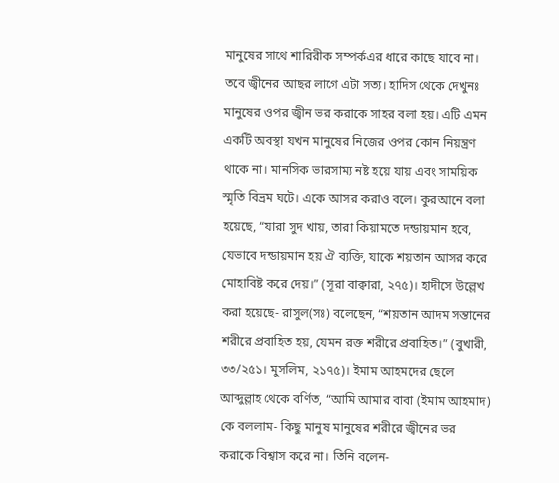মানুষের সাথে শারিরীক সম্পর্কএর ধারে কাছে যাবে না।
তবে জ্বীনের আছর লাগে এটা সত্য। হাদিস থেকে দেখুনঃ
মানুষের ওপর জ্বীন ভর করাকে সাহর বলা হয়। এটি এমন একটি অবস্থা যখন মানুষের নিজের ওপর কোন নিয়ন্ত্রণ থাকে না। মানসিক ভারসাম্য নষ্ট হয়ে যায় এবং সাময়িক স্মৃতি বিভ্রম ঘটে। একে আসর করাও বলে। কুরআনে বলা হয়েছে, “যারা সুদ খায়, তারা কিয়ামতে দন্ডায়মান হবে, যেভাবে দন্ডায়মান হয় ঐ ব্যক্তি, যাকে শয়তান আসর করে মোহাবিষ্ট করে দেয়।” (সূরা বাক্বারা, ২৭৫)। হাদীসে উল্লেখ করা হয়েছে- রাসুল(সঃ) বলেছেন, “শয়তান আদম সন্তানের শরীরে প্রবাহিত হয়, যেমন রক্ত শরীরে প্রবাহিত।” (বুখারী, ৩৩/২৫১। মুসলিম, ২১৭৫)। ইমাম আহমদের ছেলে আব্দুল্লাহ থেকে বর্ণিত, “আমি আমার বাবা (ইমাম আহমাদ) কে বললাম- কিছু মানুষ মানুষের শরীরে জ্বীনের ভর করাকে বিশ্বাস করে না। তিনি বলেন-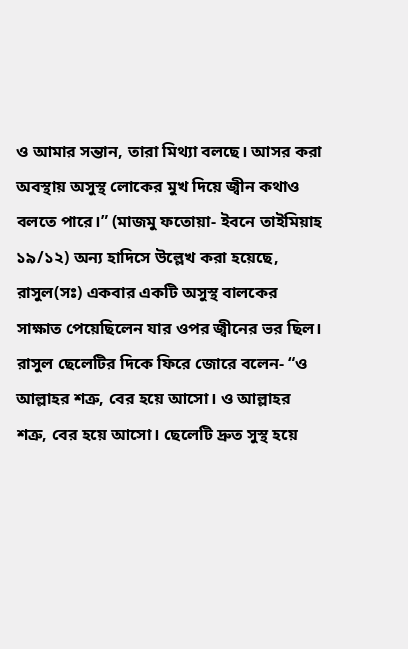ও আমার সন্তান, তারা মিথ্যা বলছে। আসর করা অবস্থায় অসুস্থ লোকের মুখ দিয়ে জ্বীন কথাও বলতে পারে।” (মাজমু ফতোয়া- ইবনে তাইমিয়াহ ১৯/১২) অন্য হাদিসে উল্লেখ করা হয়েছে, রাসুল(সঃ) একবার একটি অসুস্থ বালকের সাক্ষাত পেয়েছিলেন যার ওপর জ্বীনের ভর ছিল। রাসুল ছেলেটির দিকে ফিরে জোরে বলেন- “ও আল্লাহর শত্রু, বের হয়ে আসো। ও আল্লাহর শত্রু, বের হয়ে আসো। ছেলেটি দ্রুত সুস্থ হয়ে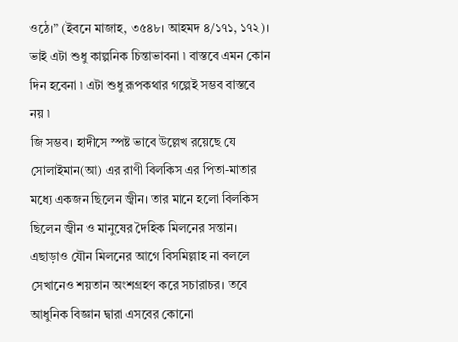ওঠে।” (ইবনে মাজাহ, ৩৫৪৮। আহমদ ৪/১৭১, ১৭২)।
ভাই এটা শুধু কাল্পনিক চিন্তাভাবনা ৷ বাস্তবে এমন কোন দিন হবেনা ৷ এটা শুধু রূপকথার গল্পেই সম্ভব বাস্তবে নয় ৷
জি সম্ভব। হাদীসে স্পষ্ট ভাবে উল্লেখ রয়েছে যে সোলাইমান(আ) এর রাণী বিলকিস এর পিতা-মাতার মধ্যে একজন ছিলেন জ্বীন। তার মানে হলো বিলকিস ছিলেন জ্বীন ও মানুষের দৈহিক মিলনের সন্তান। এছাড়াও যৌন মিলনের আগে বিসমিল্লাহ না বললে সেখানেও শয়তান অংশগ্রহণ করে সচারাচর। তবে আধুনিক বিজ্ঞান দ্বারা এসবের কোনো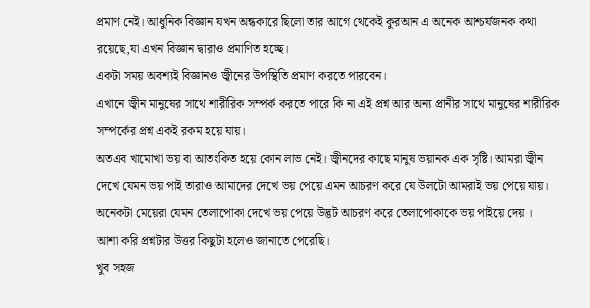প্রমাণ নেই। আধুনিক বিজ্ঞান যখন অন্ধকারে ছিলো তার আগে থেকেই কুরআন এ অনেক আশ্চর্যজনক কথা রয়েছে,যা এখন বিজ্ঞান দ্বারাও প্রমাণিত হচ্ছে।
একটা সময় অবশ্যই বিজ্ঞানও জ্বীনের উপস্থিতি প্রমাণ করতে পারবেন।
এখানে জ্বীন মানুষের সাথে শারীরিক সম্পর্ক করতে পারে কি না এই প্রশ্ন আর অন্য প্রানীর সাথে মানুষের শারীরিক সম্পর্কের প্রশ্ন একই রকম হয়ে যায়।
অতএব খামোখা ভয় বা আতংকিত হয়ে কোন লাভ নেই। জ্বীনদের কাছে মানুষ ভয়ানক এক সৃষ্টি। আমরা জ্বীন দেখে যেমন ভয় পাই তারাও আমাদের দেখে ভয় পেয়ে এমন আচরণ করে যে উলটো আমরাই ভয় পেয়ে যায়।
অনেকটা মেয়েরা যেমন তেলাপোকা দেখে ভয় পেয়ে উদ্ভট আচরণ করে তেলাপোকাকে ভয় পাইয়ে দেয় ।
আশা করি প্রশ্নটার উত্তর কিছুটা হলেও জানাতে পেরেছি।
খুব সহজ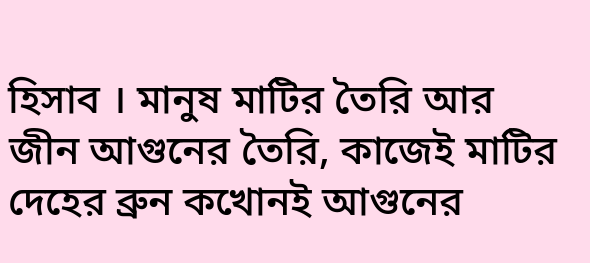হিসাব । মানুষ মাটির তৈরি আর জীন আগুনের তৈরি, কাজেই মাটির দেহের ব্রুন কখোনই আগুনের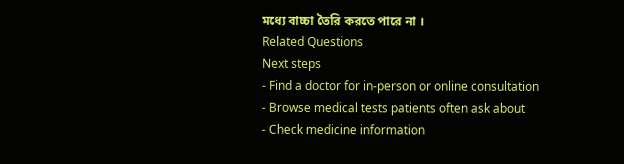মধ্যে বাচ্চা তৈরি করতে পারে না ।
Related Questions
Next steps
- Find a doctor for in-person or online consultation
- Browse medical tests patients often ask about
- Check medicine information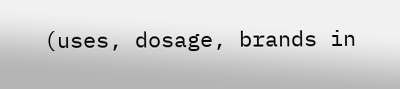(uses, dosage, brands in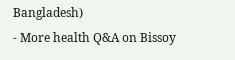Bangladesh)
- More health Q&A on Bissoy